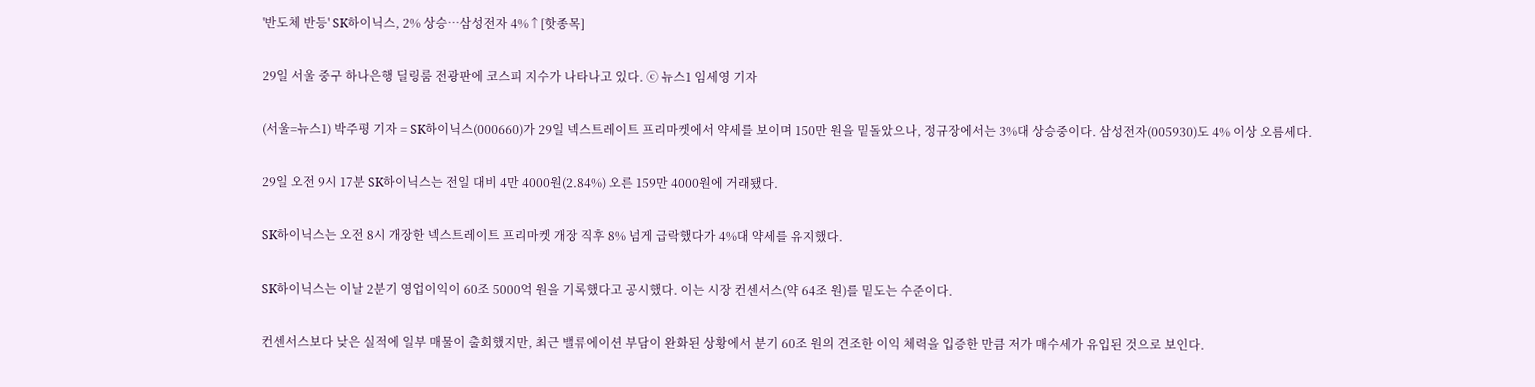'반도체 반등' SK하이닉스, 2% 상승…삼성전자 4%↑[핫종목]

29일 서울 중구 하나은행 딜링룸 전광판에 코스피 지수가 나타나고 있다. ⓒ 뉴스1 임세영 기자

(서울=뉴스1) 박주평 기자 = SK하이닉스(000660)가 29일 넥스트레이트 프리마켓에서 약세를 보이며 150만 원을 밑돌았으나, 정규장에서는 3%대 상승중이다. 삼성전자(005930)도 4% 이상 오름세다.

29일 오전 9시 17분 SK하이닉스는 전일 대비 4만 4000원(2.84%) 오른 159만 4000원에 거래됐다.

SK하이닉스는 오전 8시 개장한 넥스트레이트 프리마켓 개장 직후 8% 넘게 급락했다가 4%대 약세를 유지했다.

SK하이닉스는 이날 2분기 영업이익이 60조 5000억 원을 기록했다고 공시했다. 이는 시장 컨센서스(약 64조 원)를 밑도는 수준이다.

컨센서스보다 낮은 실적에 일부 매물이 출회했지만, 최근 밸류에이션 부담이 완화된 상황에서 분기 60조 원의 견조한 이익 체력을 입증한 만큼 저가 매수세가 유입된 것으로 보인다.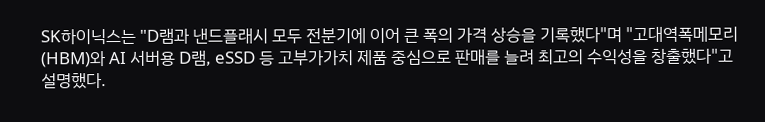SK하이닉스는 "D램과 낸드플래시 모두 전분기에 이어 큰 폭의 가격 상승을 기록했다"며 "고대역폭메모리(HBM)와 AI 서버용 D램, eSSD 등 고부가가치 제품 중심으로 판매를 늘려 최고의 수익성을 창출했다"고 설명했다.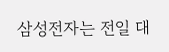삼성전자는 전일 대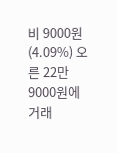비 9000원(4.09%) 오른 22만 9000원에 거래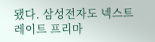됐다. 삼성전자도 넥스트레이트 프리마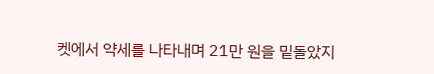켓에서 약세를 나타내며 21만 원을 밑돌았지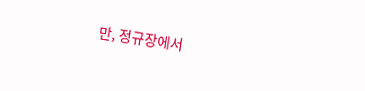만, 정규장에서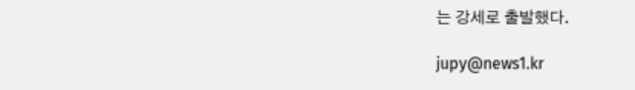는 강세로 출발했다.

jupy@news1.kr